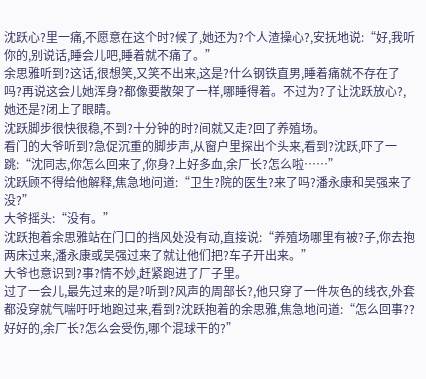沈跃心?里一痛,不愿意在这个时?候了,她还为?个人渣操心?,安抚地说:“好,我听你的,别说话,睡会儿吧,睡着就不痛了。”
余思雅听到?这话,很想笑,又笑不出来,这是?什么钢铁直男,睡着痛就不存在了吗?再说这会儿她浑身?都像要散架了一样,哪睡得着。不过为?了让沈跃放心?,她还是?闭上了眼睛。
沈跃脚步很快很稳,不到?十分钟的时?间就又走?回了养殖场。
看门的大爷听到?急促沉重的脚步声,从窗户里探出个头来,看到?沈跃,吓了一跳:“沈同志,你怎么回来了,你身?上好多血,余厂长?怎么啦……”
沈跃顾不得给他解释,焦急地问道:“卫生?院的医生?来了吗?潘永康和吴强来了没?”
大爷摇头:“没有。”
沈跃抱着余思雅站在门口的挡风处没有动,直接说:“养殖场哪里有被?子,你去抱两床过来,潘永康或吴强过来了就让他们把?车子开出来。”
大爷也意识到?事?情不妙,赶紧跑进了厂子里。
过了一会儿,最先过来的是?听到?风声的周部长?,他只穿了一件灰色的线衣,外套都没穿就气喘吁吁地跑过来,看到?沈跃抱着的余思雅,焦急地问道:“怎么回事??好好的,余厂长?怎么会受伤,哪个混球干的?”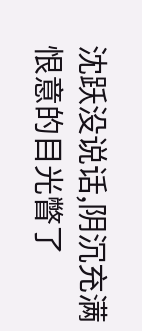沈跃没说话,阴沉充满恨意的目光瞥了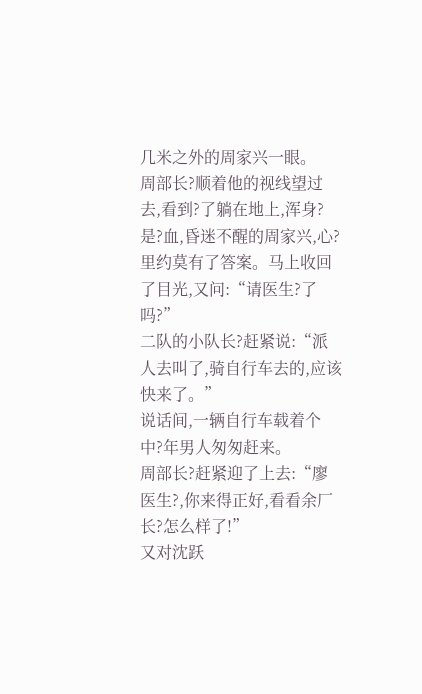几米之外的周家兴一眼。
周部长?顺着他的视线望过去,看到?了躺在地上,浑身?是?血,昏迷不醒的周家兴,心?里约莫有了答案。马上收回了目光,又问:“请医生?了吗?”
二队的小队长?赶紧说:“派人去叫了,骑自行车去的,应该快来了。”
说话间,一辆自行车载着个中?年男人匆匆赶来。
周部长?赶紧迎了上去:“廖医生?,你来得正好,看看余厂长?怎么样了!”
又对沈跃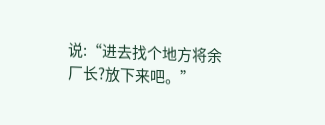说:“进去找个地方将余厂长?放下来吧。”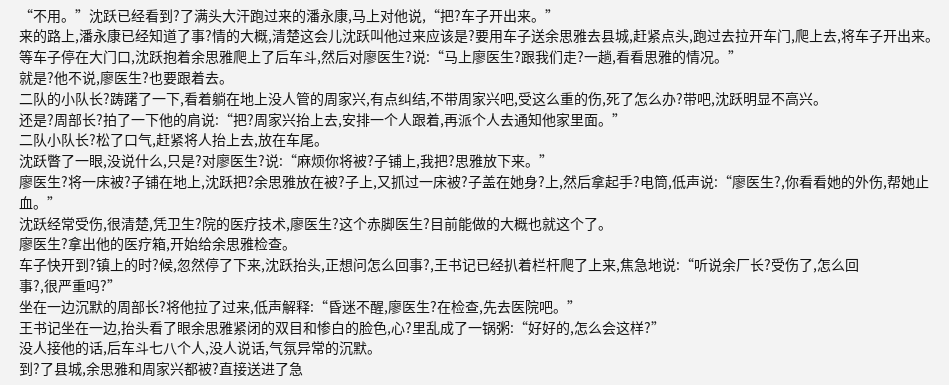“不用。”沈跃已经看到?了满头大汗跑过来的潘永康,马上对他说,“把?车子开出来。”
来的路上,潘永康已经知道了事?情的大概,清楚这会儿沈跃叫他过来应该是?要用车子送余思雅去县城,赶紧点头,跑过去拉开车门,爬上去,将车子开出来。
等车子停在大门口,沈跃抱着余思雅爬上了后车斗,然后对廖医生?说:“马上廖医生?跟我们走?一趟,看看思雅的情况。”
就是?他不说,廖医生?也要跟着去。
二队的小队长?踌躇了一下,看着躺在地上没人管的周家兴,有点纠结,不带周家兴吧,受这么重的伤,死了怎么办?带吧,沈跃明显不高兴。
还是?周部长?拍了一下他的肩说:“把?周家兴抬上去,安排一个人跟着,再派个人去通知他家里面。”
二队小队长?松了口气,赶紧将人抬上去,放在车尾。
沈跃瞥了一眼,没说什么,只是?对廖医生?说:“麻烦你将被?子铺上,我把?思雅放下来。”
廖医生?将一床被?子铺在地上,沈跃把?余思雅放在被?子上,又抓过一床被?子盖在她身?上,然后拿起手?电筒,低声说:“廖医生?,你看看她的外伤,帮她止血。”
沈跃经常受伤,很清楚,凭卫生?院的医疗技术,廖医生?这个赤脚医生?目前能做的大概也就这个了。
廖医生?拿出他的医疗箱,开始给余思雅检查。
车子快开到?镇上的时?候,忽然停了下来,沈跃抬头,正想问怎么回事?,王书记已经扒着栏杆爬了上来,焦急地说:“听说余厂长?受伤了,怎么回
事?,很严重吗?”
坐在一边沉默的周部长?将他拉了过来,低声解释:“昏迷不醒,廖医生?在检查,先去医院吧。”
王书记坐在一边,抬头看了眼余思雅紧闭的双目和惨白的脸色,心?里乱成了一锅粥:“好好的,怎么会这样?”
没人接他的话,后车斗七八个人,没人说话,气氛异常的沉默。
到?了县城,余思雅和周家兴都被?直接送进了急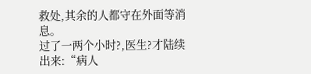救处,其余的人都守在外面等消息。
过了一两个小时?,医生?才陆续出来:“病人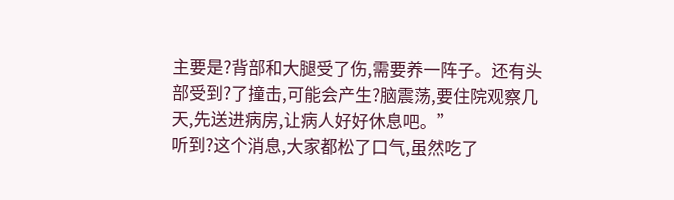主要是?背部和大腿受了伤,需要养一阵子。还有头部受到?了撞击,可能会产生?脑震荡,要住院观察几天,先送进病房,让病人好好休息吧。”
听到?这个消息,大家都松了口气,虽然吃了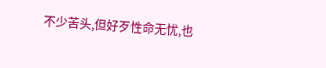不少苦头,但好歹性命无忧,也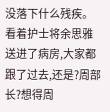没落下什么残疾。
看着护士将余思雅送进了病房,大家都跟了过去,还是?周部长?想得周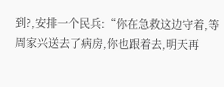到?,安排一个民兵:“你在急救这边守着,等周家兴送去了病房,你也跟着去,明天再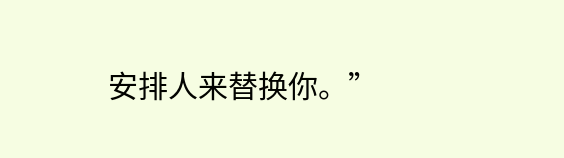安排人来替换你。”